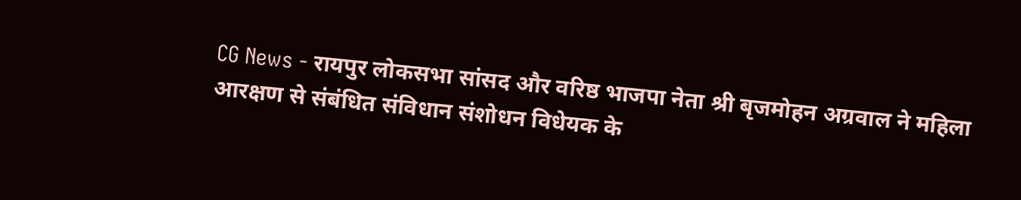CG News - रायपुर लोकसभा सांसद और वरिष्ठ भाजपा नेता श्री बृजमोहन अग्रवाल ने महिला आरक्षण से संबंधित संविधान संशोधन विधेयक के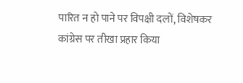पारित न हो पाने पर विपक्षी दलों, विशेषकर कांग्रेस पर तीखा प्रहार किया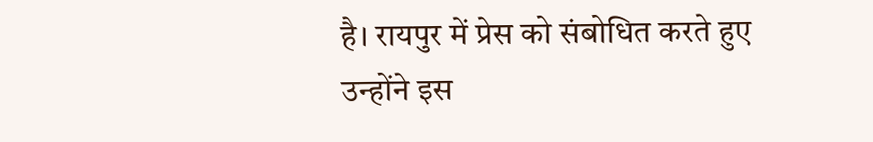है। रायपुर में प्रेस को संबोधित करते हुए उन्होंने इस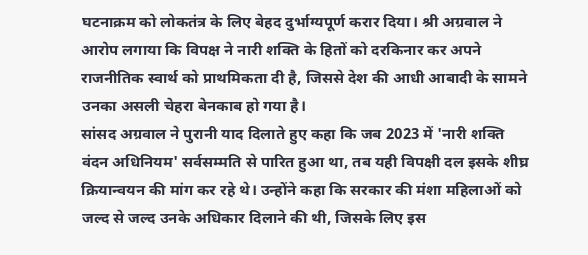घटनाक्रम को लोकतंत्र के लिए बेहद दुर्भाग्यपूर्ण करार दिया। श्री अग्रवाल ने आरोप लगाया कि विपक्ष ने नारी शक्ति के हितों को दरकिनार कर अपने राजनीतिक स्वार्थ को प्राथमिकता दी है, जिससे देश की आधी आबादी के सामने उनका असली चेहरा बेनकाब हो गया है।
सांसद अग्रवाल ने पुरानी याद दिलाते हुए कहा कि जब 2023 में 'नारी शक्ति वंदन अधिनियम' सर्वसम्मति से पारित हुआ था, तब यही विपक्षी दल इसके शीघ्र क्रियान्वयन की मांग कर रहे थे। उन्होंने कहा कि सरकार की मंशा महिलाओं को जल्द से जल्द उनके अधिकार दिलाने की थी, जिसके लिए इस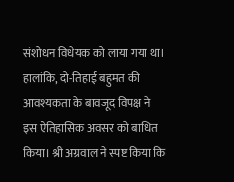संशोधन विधेयक को लाया गया था। हालांकि, दो-तिहाई बहुमत की आवश्यकता के बावजूद विपक्ष ने इस ऐतिहासिक अवसर को बाधित किया। श्री अग्रवाल ने स्पष्ट किया कि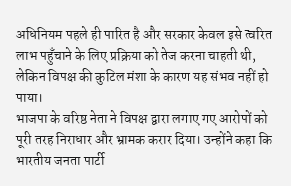अधिनियम पहले ही पारित है और सरकार केवल इसे त्वरित लाभ पहुँचाने के लिए प्रक्रिया को तेज करना चाहती थी, लेकिन विपक्ष की कुटिल मंशा के कारण यह संभव नहीं हो पाया।
भाजपा के वरिष्ठ नेता ने विपक्ष द्वारा लगाए गए आरोपों को पूरी तरह निराधार और भ्रामक करार दिया। उन्होंने कहा कि भारतीय जनता पार्टी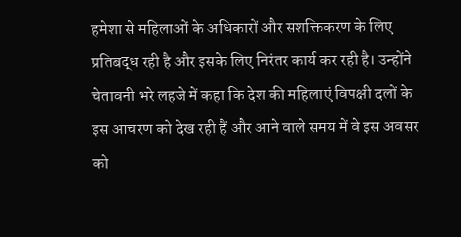हमेशा से महिलाओं के अधिकारों और सशक्तिकरण के लिए प्रतिबद्ध रही है और इसके लिए निरंतर कार्य कर रही है। उन्होंने चेतावनी भरे लहजे में कहा कि देश की महिलाएं विपक्षी दलों के इस आचरण को देख रही हैं और आने वाले समय में वे इस अवसर को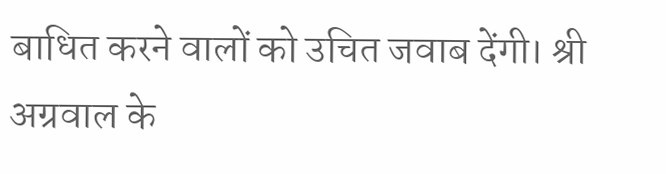बाधित करने वालों को उचित जवाब देंगी। श्री अग्रवाल के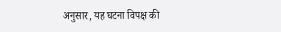अनुसार, यह घटना विपक्ष की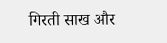गिरती साख और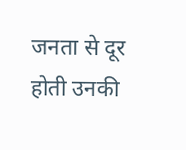जनता से दूर होती उनकी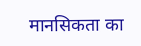मानसिकता का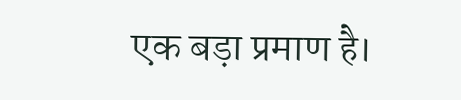एक बड़ा प्रमाण है।